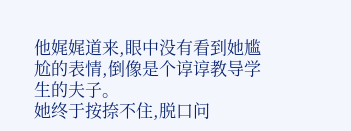他娓娓道来,眼中没有看到她尴尬的表情,倒像是个谆谆教导学生的夫子。
她终于按捺不住,脱口问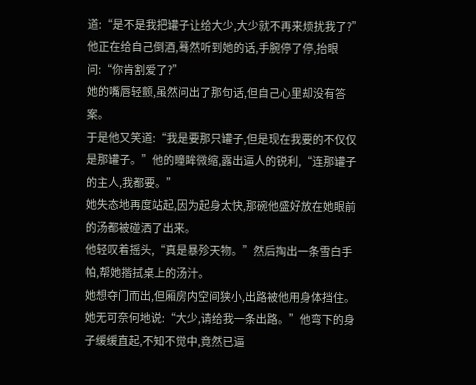道:“是不是我把罐子让给大少,大少就不再来烦扰我了?”
他正在给自己倒酒,蓦然听到她的话,手腕停了停,抬眼问:“你肯割爱了?”
她的嘴唇轻颤,虽然问出了那句话,但自己心里却没有答案。
于是他又笑道:“我是要那只罐子,但是现在我要的不仅仅是那罐子。”他的瞳眸微缩,露出逼人的锐利,“连那罐子的主人,我都要。”
她失态地再度站起,因为起身太快,那碗他盛好放在她眼前的汤都被碰洒了出来。
他轻叹着摇头,“真是暴殄天物。”然后掏出一条雪白手帕,帮她揩拭桌上的汤汁。
她想夺门而出,但厢房内空间狭小,出路被他用身体挡住。
她无可奈何地说:“大少,请给我一条出路。”他弯下的身子缓缓直起,不知不觉中,竟然已逼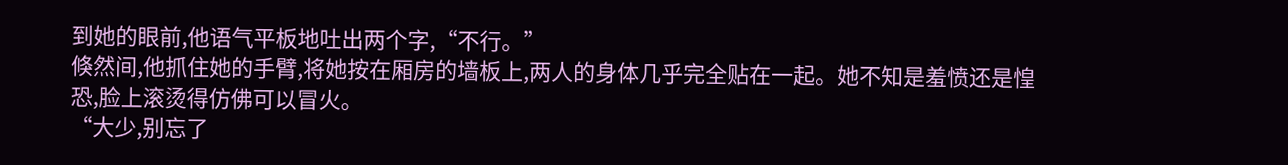到她的眼前,他语气平板地吐出两个字,“不行。”
倏然间,他抓住她的手臂,将她按在厢房的墙板上,两人的身体几乎完全贴在一起。她不知是羞愤还是惶恐,脸上滚烫得仿佛可以冒火。
“大少,别忘了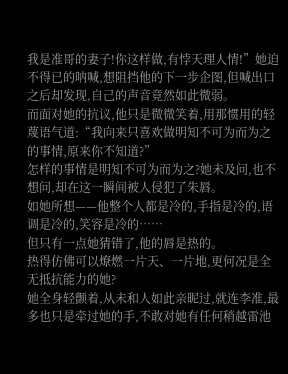我是准哥的妻子!你这样做,有悖天理人情!”她迫不得已的呐喊,想阻挡他的下一步企图,但喊出口之后却发现,自己的声音竟然如此微弱。
而面对她的抗议,他只是微微笑着,用那惯用的轻蔑语气道:“我向来只喜欢做明知不可为而为之的事情,原来你不知道?”
怎样的事情是明知不可为而为之?她未及问,也不想问,却在这一瞬间被人侵犯了朱唇。
如她所想——他整个人都是冷的,手指是冷的,语调是冷的,笑容是冷的……
但只有一点她猜错了,他的唇是热的。
热得仿佛可以燎燃一片天、一片地,更何况是全无抵抗能力的她?
她全身轻颤着,从未和人如此亲昵过,就连李准,最多也只是牵过她的手,不敢对她有任何稍越雷池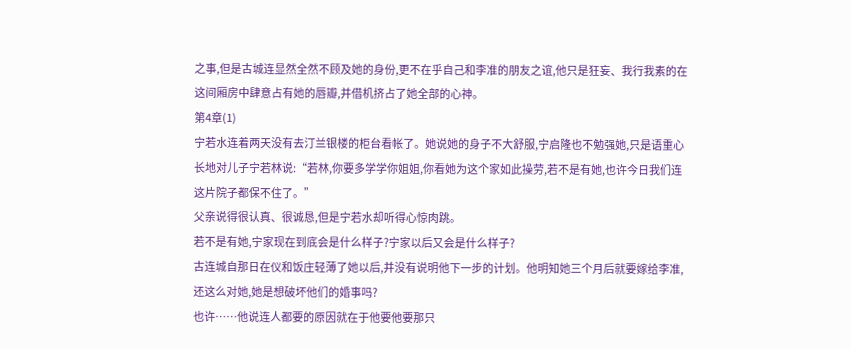之事,但是古城连显然全然不顾及她的身份,更不在乎自己和李准的朋友之谊,他只是狂妄、我行我素的在这间厢房中肆意占有她的唇瓣,并借机挤占了她全部的心神。
第4章(1)
宁若水连着两天没有去汀兰银楼的柜台看帐了。她说她的身子不大舒服,宁启隆也不勉强她,只是语重心长地对儿子宁若林说:“若林,你要多学学你姐姐,你看她为这个家如此操劳,若不是有她,也许今日我们连这片院子都保不住了。”
父亲说得很认真、很诚恳,但是宁若水却听得心惊肉跳。
若不是有她,宁家现在到底会是什么样子?宁家以后又会是什么样子?
古连城自那日在仪和饭庄轻薄了她以后,并没有说明他下一步的计划。他明知她三个月后就要嫁给李准,还这么对她,她是想破坏他们的婚事吗?
也许……他说连人都要的原因就在于他要他要那只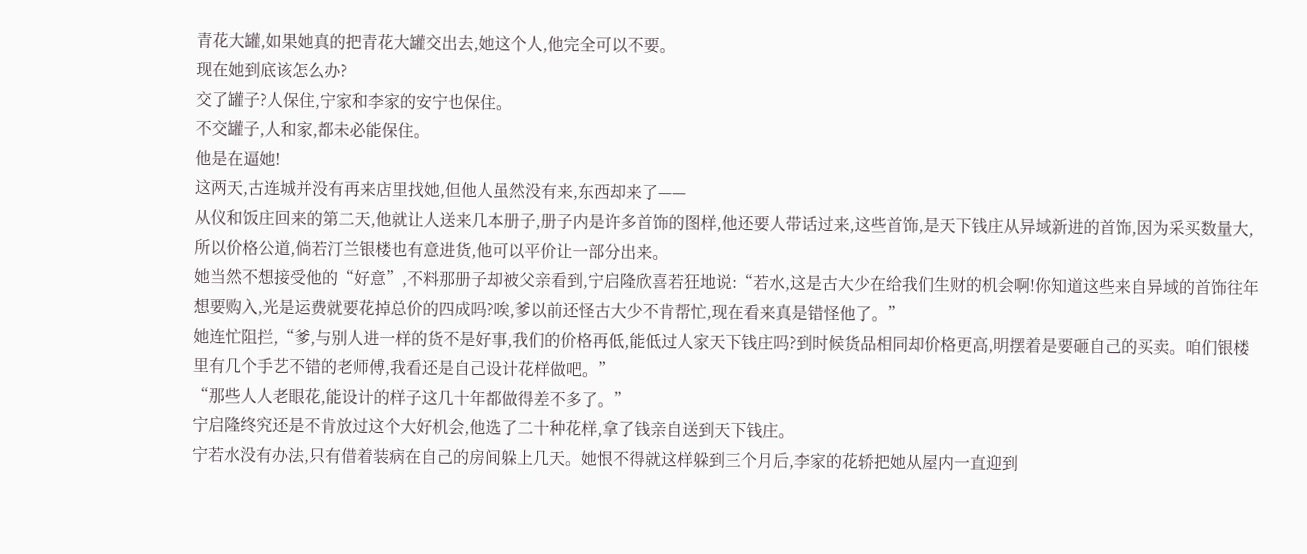青花大罐,如果她真的把青花大罐交出去,她这个人,他完全可以不要。
现在她到底该怎么办?
交了罐子?人保住,宁家和李家的安宁也保住。
不交罐子,人和家,都未必能保住。
他是在逼她!
这两天,古连城并没有再来店里找她,但他人虽然没有来,东西却来了——
从仪和饭庄回来的第二天,他就让人送来几本册子,册子内是许多首饰的图样,他还要人带话过来,这些首饰,是天下钱庄从异域新进的首饰,因为采买数量大,所以价格公道,倘若汀兰银楼也有意进货,他可以平价让一部分出来。
她当然不想接受他的“好意”,不料那册子却被父亲看到,宁启隆欣喜若狂地说:“若水,这是古大少在给我们生财的机会啊!你知道这些来自异域的首饰往年想要购入,光是运费就要花掉总价的四成吗?唉,爹以前还怪古大少不肯帮忙,现在看来真是错怪他了。”
她连忙阻拦,“爹,与别人进一样的货不是好事,我们的价格再低,能低过人家天下钱庄吗?到时候货品相同却价格更高,明摆着是要砸自己的买卖。咱们银楼里有几个手艺不错的老师傅,我看还是自己设计花样做吧。”
“那些人人老眼花,能设计的样子这几十年都做得差不多了。”
宁启隆终究还是不肯放过这个大好机会,他选了二十种花样,拿了钱亲自送到天下钱庄。
宁若水没有办法,只有借着装病在自己的房间躲上几天。她恨不得就这样躲到三个月后,李家的花轿把她从屋内一直迎到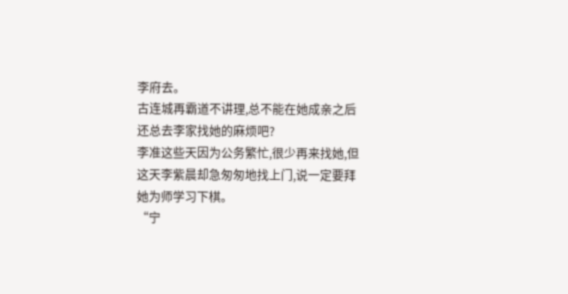李府去。
古连城再霸道不讲理,总不能在她成亲之后还总去李家找她的麻烦吧?
李准这些天因为公务繁忙,很少再来找她,但这天李紫晨却急匆匆地找上门,说一定要拜她为师学习下棋。
“宁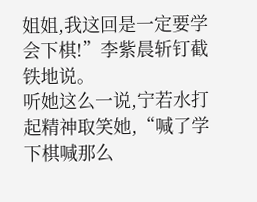姐姐,我这回是一定要学会下棋!”李紫晨斩钉截铁地说。
听她这么一说,宁若水打起精神取笑她,“喊了学下棋喊那么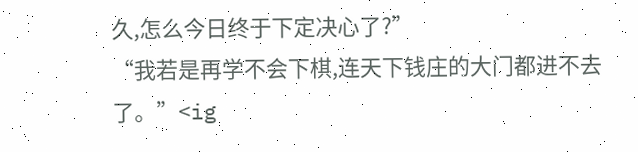久,怎么今日终于下定决心了?”
“我若是再学不会下棋,连天下钱庄的大门都进不去了。”<ig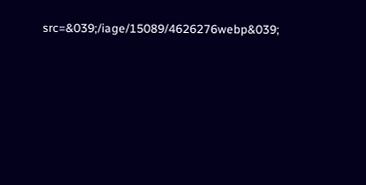src=&039;/iage/15089/4626276webp&039;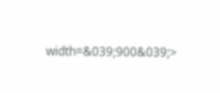width=&039;900&039;>